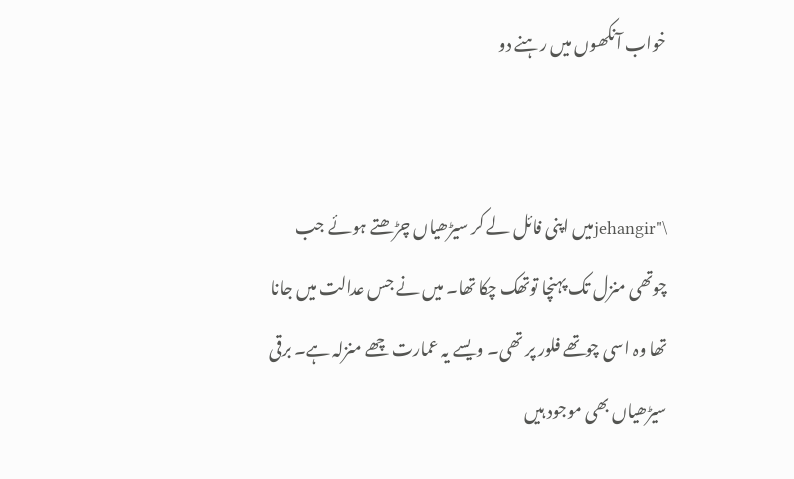خواب آنکھوں میں رہنے دو


\"jehangirمیں اپنی فائل لے کر سیڑھیاں چڑھتے ہوئے جب چوتھی منزل تک پہنچا توتھک چکا تھا۔ میں نے جس عدالت میں جانا تھا وہ اسی چوتھے فلور پر تھی۔ ویسے یہ عمارت چھے منزلہ ہے۔ برقی سیڑھیاں بھی موجود ہیں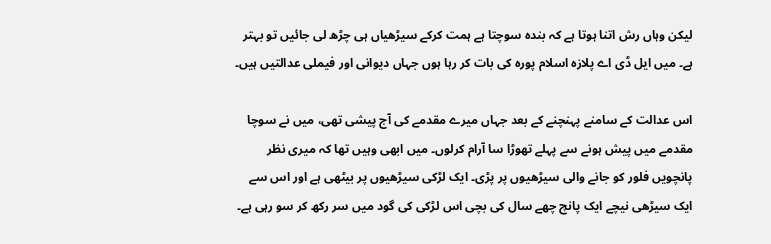لیکن وہاں رش اتنا ہوتا ہے کہ بندہ سوچتا ہے ہمت کرکے سیڑھیاں ہی چڑھ لی جائیں تو بہتر ہے۔ میں ایل ڈی اے پلازہ اسلام پورہ کی بات کر رہا ہوں جہاں دیوانی اور فیملی عدالتیں ہیں۔

اس عدالت کے سامنے پہنچنے کے بعد جہاں میرے مقدمے کی آج پیشی تھی، میں نے سوچا مقدمے میں پیش ہونے سے پہلے تھوڑا سا آرام کرلوں۔ میں ابھی وہیں تھا کہ میری نظر پانچویں فلور کو جانے والی سیڑھیوں پر پڑی۔ ایک لڑکی سیڑھیوں پر بیٹھی ہے اور اس سے ایک سیڑھی نیچے ایک پانچ چھے سال کی بچی اس لڑکی کی گود میں سر رکھ کر سو رہی ہے۔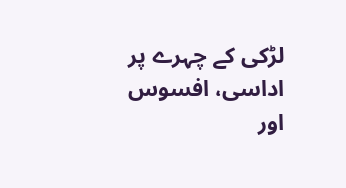لڑکی کے چہرے پر اداسی، افسوس اور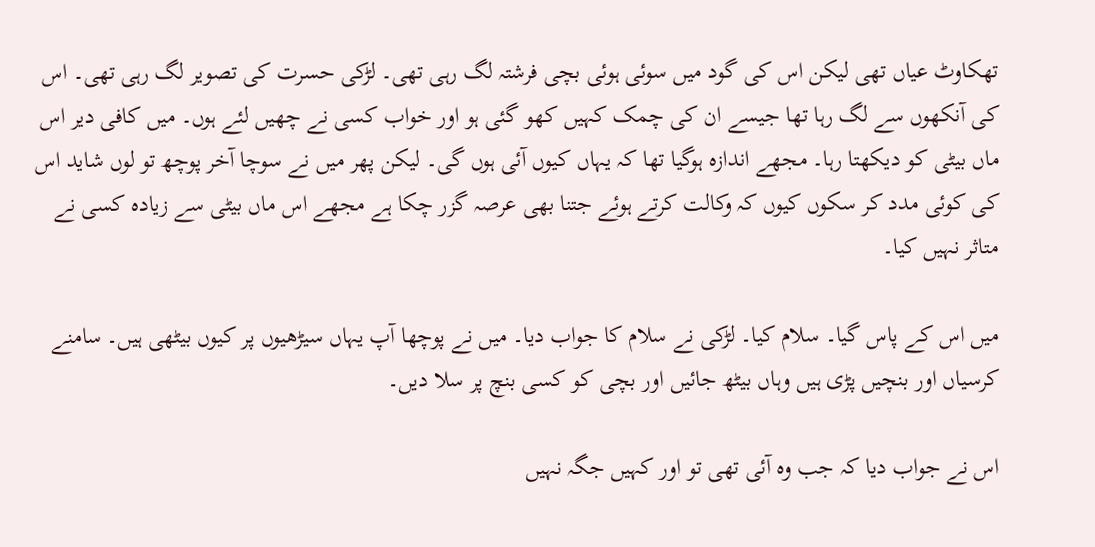تھکاوٹ عیاں تھی لیکن اس کی گود میں سوئی ہوئی بچی فرشتہ لگ رہی تھی۔ لڑکی حسرت کی تصویر لگ رہی تھی۔ اس کی آنکھوں سے لگ رہا تھا جیسے ان کی چمک کہیں کھو گئی ہو اور خواب کسی نے چھیں لئے ہوں۔ میں کافی دیر اس ماں بیٹی کو دیکھتا رہا۔ مجھے اندازہ ہوگیا تھا کہ یہاں کیوں آئی ہوں گی۔ لیکن پھر میں نے سوچا آخر پوچھ تو لوں شاید اس کی کوئی مدد کر سکوں کیوں کہ وکالت کرتے ہوئے جتنا بھی عرصہ گزر چکا ہے مجھے اس ماں بیٹی سے زیادہ کسی نے متاثر نہیں کیا۔

میں اس کے پاس گیا۔ سلام کیا۔ لڑکی نے سلام کا جواب دیا۔ میں نے پوچھا آپ یہاں سیڑھیوں پر کیوں بیٹھی ہیں۔ سامنے کرسیاں اور بنچیں پڑی ہیں وہاں بیٹھ جائیں اور بچی کو کسی بنچ پر سلا دیں۔

اس نے جواب دیا کہ جب وہ آئی تھی تو اور کہیں جگہ نہیں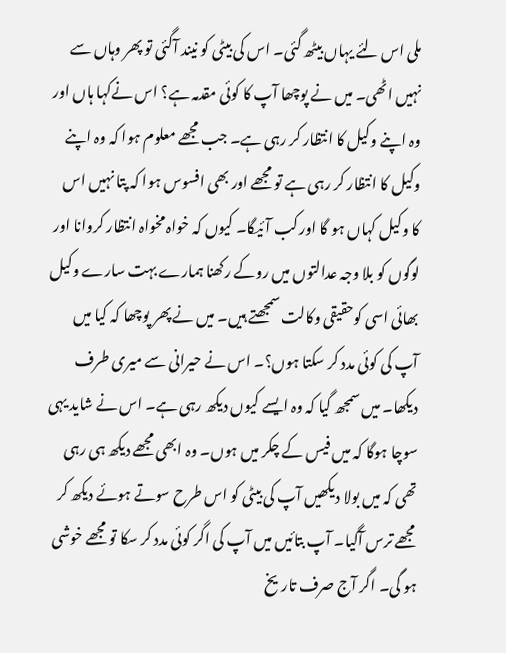ملی اس لئے یہاں بیٹھ گئی۔ اس کی بیٹی کو نیند آگئی تو پھر وہاں سے نہیں اٹھی۔ میں نے پوچھا آپ کا کوئی مقدمہ ہے؟ اس نےکہا ہاں اور وہ اپنے وکیل کا انتظار کر رہی ہے۔ جب مجھے معلوم ہوا کہ وہ اپنے وکیل کا انتظار کر رہی ہے تو مجھے اور بھی افسوس ہوا کہ پتا نہیں اس کا وکیل کہاں ہو گا اور کب آئیگا۔ کیوں کہ خواہ مخواہ انتظار کروانا اور لوگوں کو بلا وجہ عدالتوں میں روکے رکھنا ہمارے بہت سارے وکیل بھائی اسی کوحقیقی وکالت سمجھتے ہیں۔ میں نے پھر پوچھا کہ کیا میں آپ کی کوئی مدد کر سکتا ہوں؟۔ اس نے حیرانی سے میری طرف دیکھا۔ میں سمجھ گیا کہ وہ ایسے کیوں دیکھ رہی ہے۔ اس نے شاید یہی سوچا ہوگا کہ میں فیس کے چکر میں ہوں۔ وہ ابھی مجھے دیکھ ہی رہی تھی کہ میں بولا دیکھیں آپ کی بیٹی کو اس طرح سوتے ہوئے دیکھ کر مجھے ترس آگیا۔ آپ بتائیں میں آپ کی اگر کوئی مدد کر سکا تو مجھے خوشی ہو گی۔ اگر آج صرف تاریخ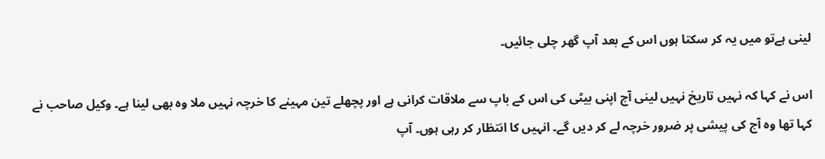لینی ہےتو میں یہ کر سکتا ہوں اس کے بعد آپ گھر چلی جائیں۔

اس نے کہا کہ نہیں تاریخ نہیں لینی آج اپنی بیٹی کی اس کے باپ سے ملاقات کرانی ہے اور پچھلے تین مہینے کا خرچہ نہیں ملا وہ بھی لینا ہے۔ وکیل صاحب نے کہا تھا وہ آج کی پیشی پر ضرور خرچہ لے کر دیں گے۔ انہیں کا انتظار کر رہی ہوں۔ آپ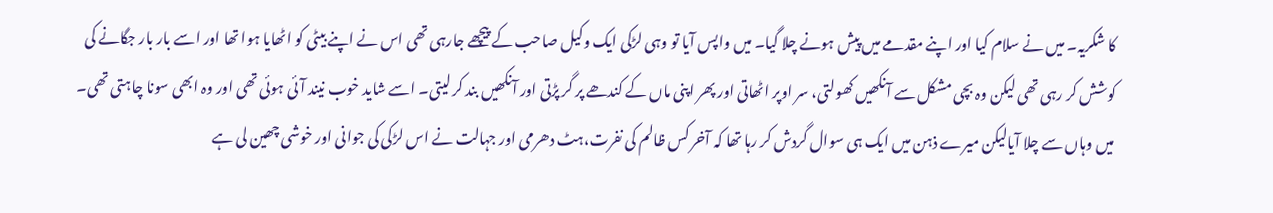کا شکریہ۔ میں نے سلام کیا اور اپنے مقدمے میں پیش ہونے چلا گیا۔ میں واپس آیا تو وہی لڑکی ایک وکیل صاحب کے پیچھے جارہی تھی اس نے اپنے بیٹی کو اٹھایا ہوا تھا اور اسے بار بار جگانے کی کوشش کر رہی تھی لیکن وہ بچی مشکل سے آنکھیں کھولتی، سر اوپر اٹھاتی اور پھر اپنی ماں کے کندھے پر گر پڑتی اور آنکھیں بند کر لیتی۔ اسے شاید خوب نیند آئی ہوئی تھی اور وہ ابھی سونا چاہتی تھی۔ میں وہاں سے چلا آیالیکن میرے ذہن میں ایک ہی سوال گردش کر رہا تھا کہ آخر کس ظالم کی نفرت،ہٹ دھرمی اور جہالت نے اس لڑکی کی جوانی اور خوشی چھین لی ہے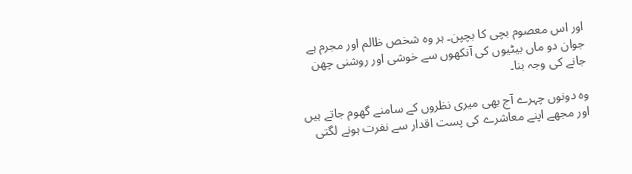اور اس معصوم بچی کا بچپن۔ ہر وہ شخص ظالم اور مجرم ہے جوان دو ماں بیٹیوں کی آنکھوں سے خوشی اور روشنی چھن جانے کی وجہ بنا۔

وہ دونوں چہرے آج بھی میری نظروں کے سامنے گھوم جاتے ہیں اور مجھے اپنے معاشرے کی پست اقدار سے نفرت ہونے لگتی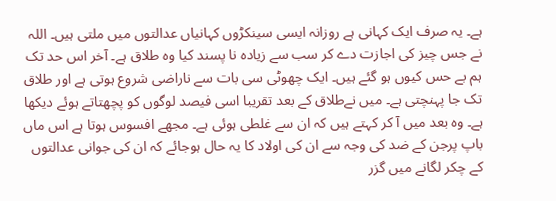ہے۔ یہ صرف ایک کہانی ہے روزانہ ایسی سینکڑوں کہانیاں عدالتوں میں ملتی ہیں۔ اللہ نے جس چیز کی اجازت دے کر سب سے زیادہ نا پسند کیا وہ طلاق ہے۔ آخر اس حد تک ہم بے حس کیوں ہو گئے ہیں۔ ایک چھوٹی سی بات سے ناراضی شروع ہوتی ہے اور طلاق تک جا پہنچتی ہے۔ میں نےطلاق کے بعد تقریبا اسی فیصد لوگوں کو پچھتاتے ہوئے دیکھا ہے۔ وہ بعد میں آ کر کہتے ہیں کہ ان سے غلطی ہوئی ہے۔ مجھے افسوس ہوتا ہے اس ماں باپ پرجن کے ضد کی وجہ سے ان کی اولاد کا یہ حال ہوجائے کہ ان کی جوانی عدالتوں کے چکر لگانے میں گزر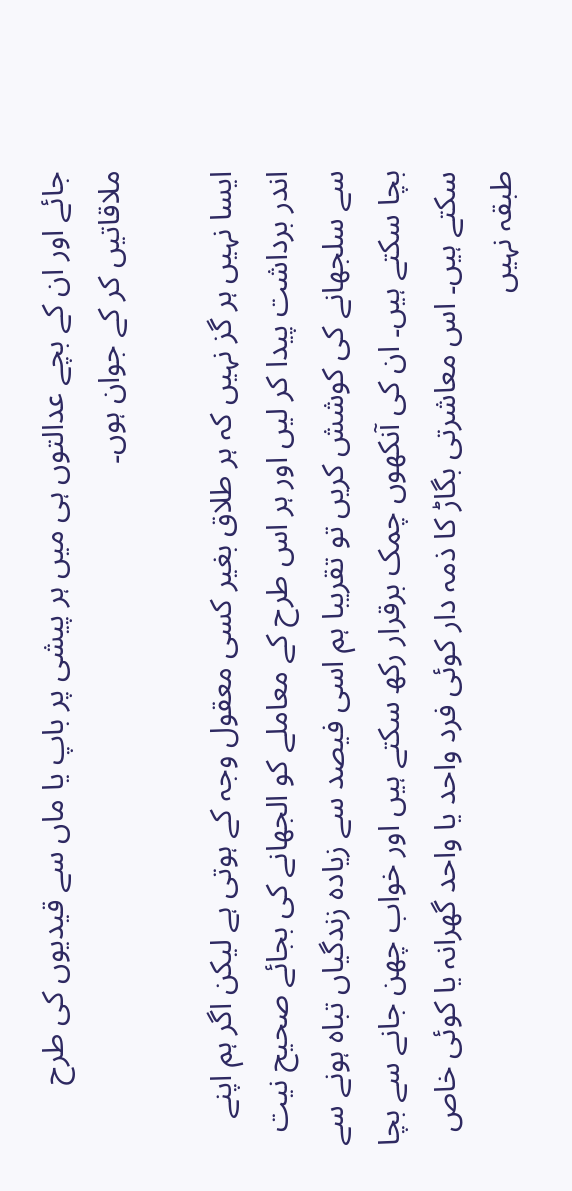جائے اور ان کے بچے عدالتوں ہی میں ہر پیشی پر باپ یا ماں سے قیدیوں کی طرح ملاقاتیں کر کے جوان ہوں۔

ایسا نہیں ہر گز نہیں کہ ہر طلاق بغیر کسی معقول وجہ کے ہوتی ہے لیکن اگر ہم اپنے اندر برداشت پیدا کر لیں اور ہر اس طرح کے معاملے کو الجھانے کی بجائے صحیح نیت سے سلجھانے کی کوشش کریں تو تقریبا ہم اسی فیصد سے زیادہ زندگیاں تباہ ہونے سے بچا سکتے ہیں۔ ان کی آنکھوں چمک برقرار رکھ سکتے ہیں اور خواب چھن جانے سے بچا سکتے ہیں۔ اس معاشرتی بگاڑ کا ذمہ دار کوئی فرد واحد یا واحد گھرانہ یا کوئی خاص طبقہ نہیں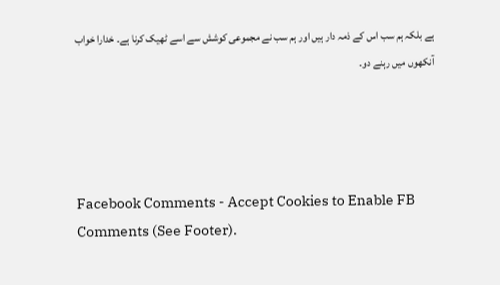ہے بلکہ ہم سب اس کے ذمہ دار ہیں اور ہم سب نے مجموعی کوشش سے اسے ٹھیک کرنا ہے۔ خدارا خواب آنکھوں میں رہنے دو۔




Facebook Comments - Accept Cookies to Enable FB Comments (See Footer).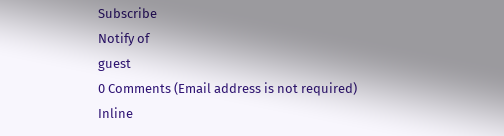Subscribe
Notify of
guest
0 Comments (Email address is not required)
Inline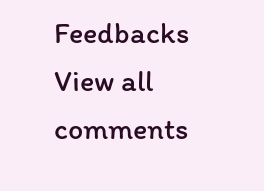Feedbacks
View all comments